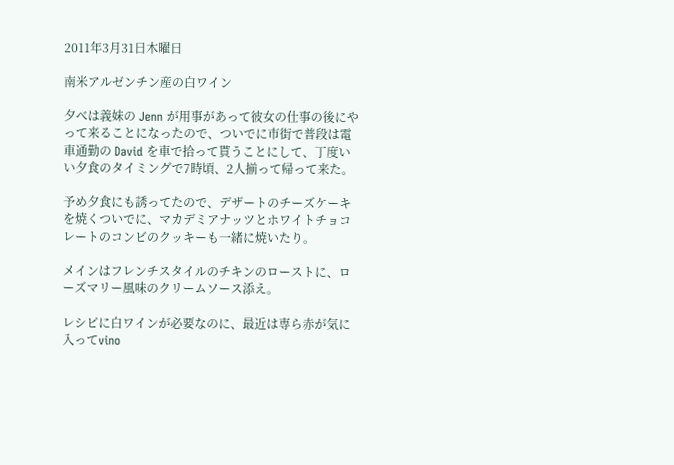2011年3月31日木曜日

南米アルゼンチン産の白ワイン

夕べは義妹の Jenn が用事があって彼女の仕事の後にやって来ることになったので、ついでに市街で普段は電車通勤の David を車で拾って貰うことにして、丁度いい夕食のタイミングで7時頃、2人揃って帰って来た。

予め夕食にも誘ってたので、デザートのチーズケーキを焼くついでに、マカデミアナッツとホワイトチョコレートのコンビのクッキーも一緒に焼いたり。

メインはフレンチスタイルのチキンのローストに、ローズマリー風味のクリームソース添え。

レシピに白ワインが必要なのに、最近は専ら赤が気に入ってvino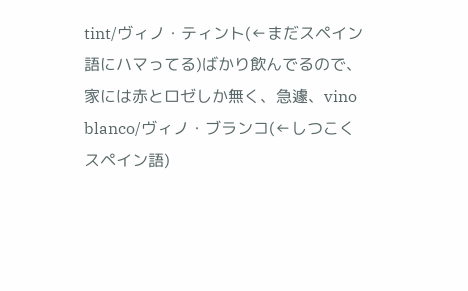tint/ヴィノ・ティント(←まだスペイン語にハマってる)ばかり飲んでるので、家には赤とロゼしか無く、急遽、vino blanco/ヴィノ・ブランコ(←しつこくスペイン語)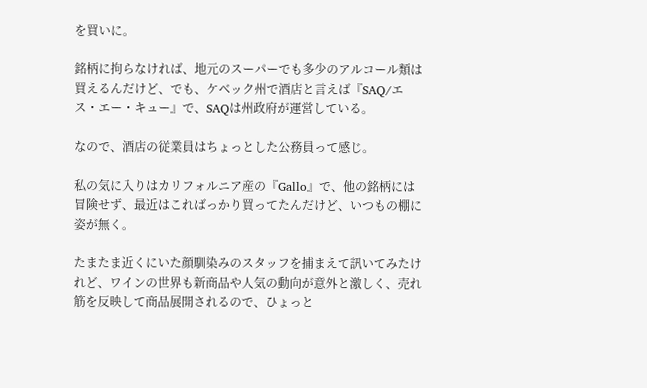を買いに。

銘柄に拘らなければ、地元のスーパーでも多少のアルコール類は買えるんだけど、でも、ケベック州で酒店と言えば『SAQ/エス・エー・キュー』で、SAQは州政府が運営している。

なので、酒店の従業員はちょっとした公務員って感じ。

私の気に入りはカリフォルニア産の『Gallo』で、他の銘柄には冒険せず、最近はこればっかり買ってたんだけど、いつもの棚に姿が無く。

たまたま近くにいた顔馴染みのスタッフを捕まえて訊いてみたけれど、ワインの世界も新商品や人気の動向が意外と激しく、売れ筋を反映して商品展開されるので、ひょっと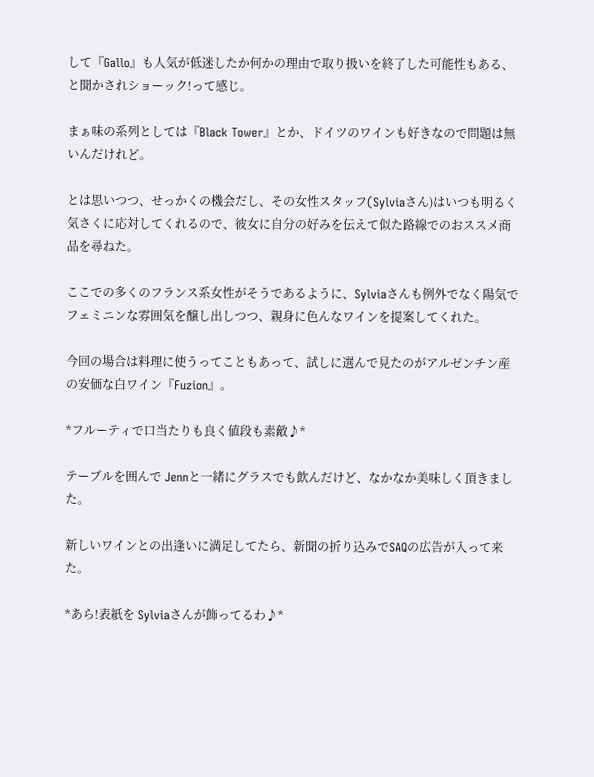して『Gallo』も人気が低迷したか何かの理由で取り扱いを終了した可能性もある、と聞かされショーック!って感じ。

まぁ味の系列としては『Black Tower』とか、ドイツのワインも好きなので問題は無いんだけれど。

とは思いつつ、せっかくの機会だし、その女性スタッフ(Sylviaさん)はいつも明るく気さくに応対してくれるので、彼女に自分の好みを伝えて似た路線でのおススメ商品を尋ねた。

ここでの多くのフランス系女性がそうであるように、Sylviaさんも例外でなく陽気でフェミニンな雰囲気を醸し出しつつ、親身に色んなワインを提案してくれた。

今回の場合は料理に使うってこともあって、試しに選んで見たのがアルゼンチン産の安価な白ワイン『Fuzion』。

*フルーティで口当たりも良く値段も素敵♪*

テーブルを囲んで Jennと一緒にグラスでも飲んだけど、なかなか美味しく頂きました。

新しいワインとの出逢いに満足してたら、新聞の折り込みでSAQの広告が入って来た。

*あら!表紙を Sylviaさんが飾ってるわ♪*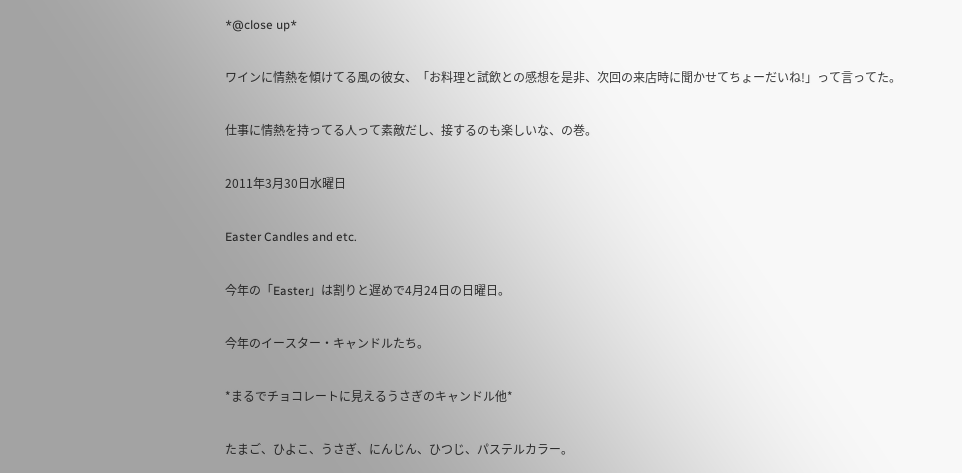*@close up*

ワインに情熱を傾けてる風の彼女、「お料理と試飲との感想を是非、次回の来店時に聞かせてちょーだいね!」って言ってた。

仕事に情熱を持ってる人って素敵だし、接するのも楽しいな、の巻。

2011年3月30日水曜日

Easter Candles and etc.

今年の「Easter」は割りと遅めで4月24日の日曜日。

今年のイースター・キャンドルたち。

*まるでチョコレートに見えるうさぎのキャンドル他*

たまご、ひよこ、うさぎ、にんじん、ひつじ、パステルカラー。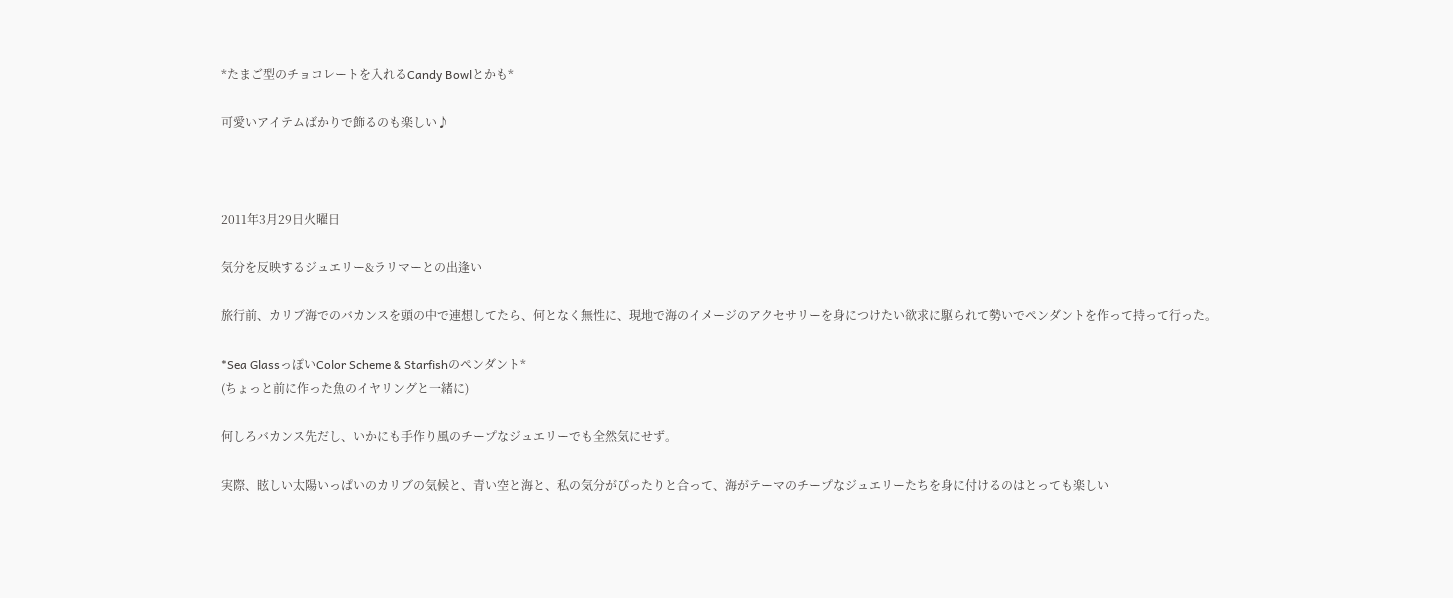*たまご型のチョコレートを入れるCandy Bowlとかも*

可愛いアイテムばかりで飾るのも楽しい♪



2011年3月29日火曜日

気分を反映するジュエリー&ラリマーとの出逢い

旅行前、カリブ海でのバカンスを頭の中で連想してたら、何となく無性に、現地で海のイメージのアクセサリーを身につけたい欲求に駆られて勢いでペンダントを作って持って行った。

*Sea GlassっぽいColor Scheme & Starfishのペンダント*
(ちょっと前に作った魚のイヤリングと一緒に)

何しろバカンス先だし、いかにも手作り風のチープなジュエリーでも全然気にせず。

実際、眩しい太陽いっぱいのカリブの気候と、青い空と海と、私の気分がぴったりと合って、海がテーマのチープなジュエリーたちを身に付けるのはとっても楽しい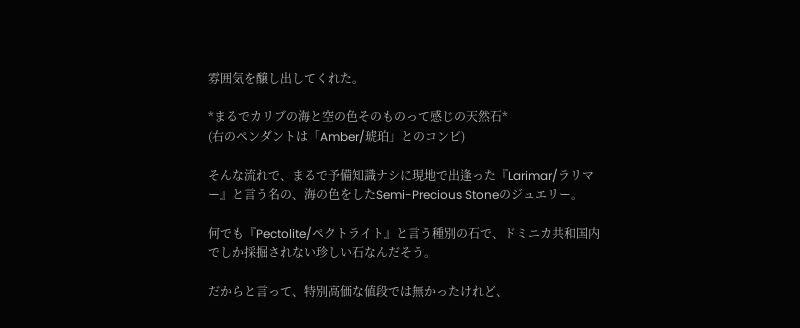雰囲気を醸し出してくれた。

*まるでカリブの海と空の色そのものって感じの天然石*
(右のペンダントは「Amber/琥珀」とのコンビ)

そんな流れで、まるで予備知識ナシに現地で出逢った『Larimar/ラリマー』と言う名の、海の色をしたSemi-Precious Stoneのジュエリー。

何でも『Pectolite/ペクトライト』と言う種別の石で、ドミニカ共和国内でしか採掘されない珍しい石なんだそう。

だからと言って、特別高価な値段では無かったけれど、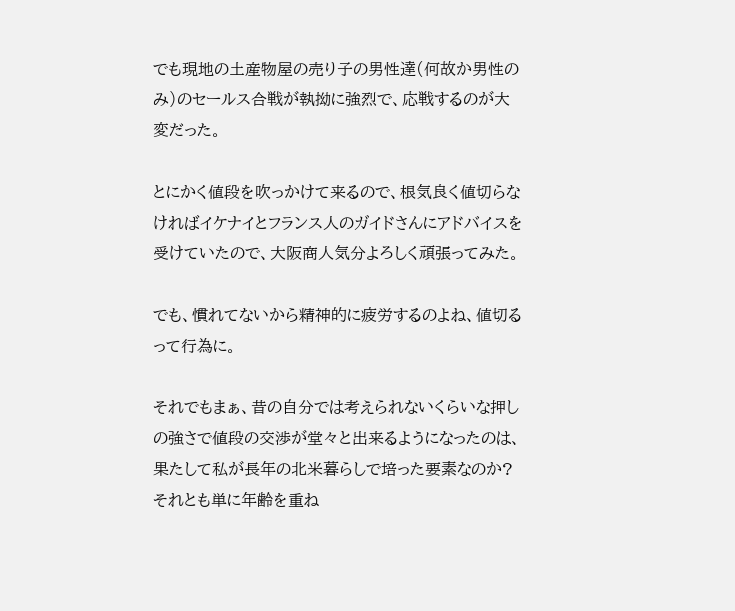でも現地の土産物屋の売り子の男性達(何故か男性のみ)のセールス合戦が執拗に強烈で、応戦するのが大変だった。

とにかく値段を吹っかけて来るので、根気良く値切らなければイケナイとフランス人のガイドさんにアドバイスを受けていたので、大阪商人気分よろしく頑張ってみた。

でも、慣れてないから精神的に疲労するのよね、値切るって行為に。

それでもまぁ、昔の自分では考えられないくらいな押しの強さで値段の交渉が堂々と出来るようになったのは、果たして私が長年の北米暮らしで培った要素なのか?それとも単に年齢を重ね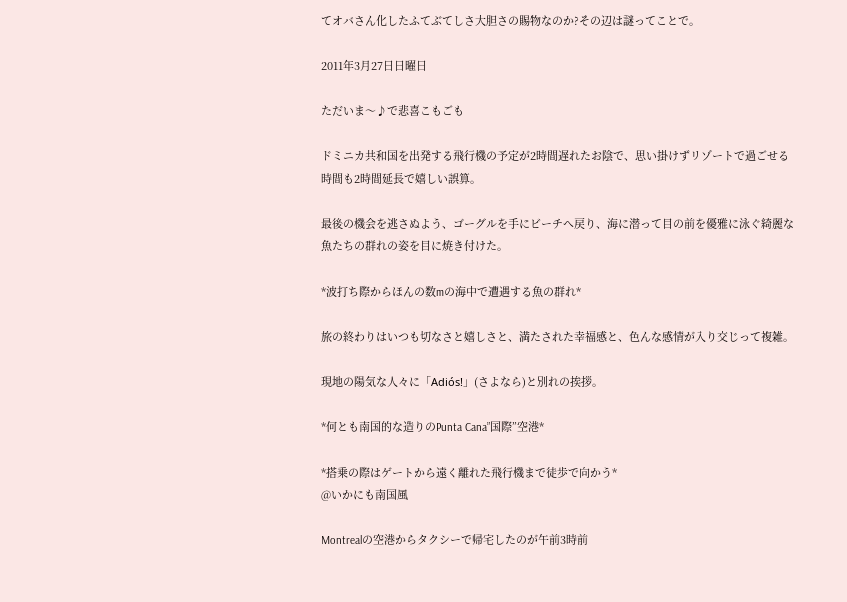てオバさん化したふてぶてしさ大胆さの賜物なのか?その辺は謎ってことで。

2011年3月27日日曜日

ただいま〜♪で悲喜こもごも

ドミニカ共和国を出発する飛行機の予定が2時間遅れたお陰で、思い掛けずリゾートで過ごせる時間も2時間延長で嬉しい誤算。

最後の機会を逃さぬよう、ゴーグルを手にビーチへ戻り、海に潜って目の前を優雅に泳ぐ綺麗な魚たちの群れの姿を目に焼き付けた。

*波打ち際からほんの数mの海中で遭遇する魚の群れ*

旅の終わりはいつも切なさと嬉しさと、満たされた幸福感と、色んな感情が入り交じって複雑。

現地の陽気な人々に「Adiós!」(さよなら)と別れの挨拶。

*何とも南国的な造りのPunta Cana”国際”空港*

*搭乗の際はゲートから遠く離れた飛行機まで徒歩で向かう*
@いかにも南国風

Montrealの空港からタクシーで帰宅したのが午前3時前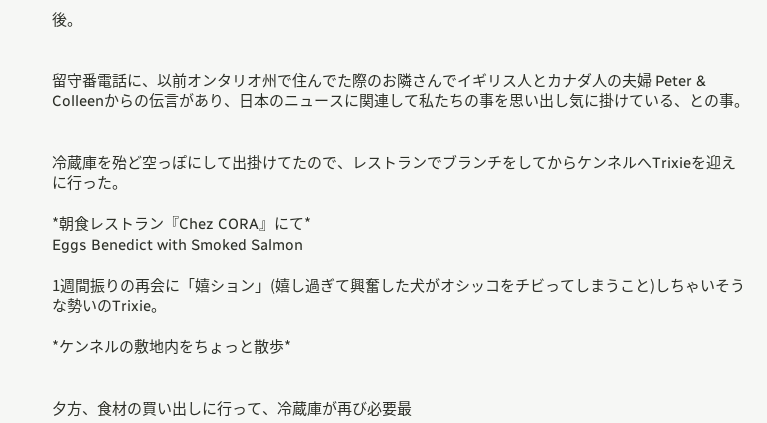後。


留守番電話に、以前オンタリオ州で住んでた際のお隣さんでイギリス人とカナダ人の夫婦 Peter & Colleenからの伝言があり、日本のニュースに関連して私たちの事を思い出し気に掛けている、との事。


冷蔵庫を殆ど空っぽにして出掛けてたので、レストランでブランチをしてからケンネルへTrixieを迎えに行った。

*朝食レストラン『Chez CORA』にて*
Eggs Benedict with Smoked Salmon

1週間振りの再会に「嬉ション」(嬉し過ぎて興奮した犬がオシッコをチビってしまうこと)しちゃいそうな勢いのTrixie。

*ケンネルの敷地内をちょっと散歩*


夕方、食材の買い出しに行って、冷蔵庫が再び必要最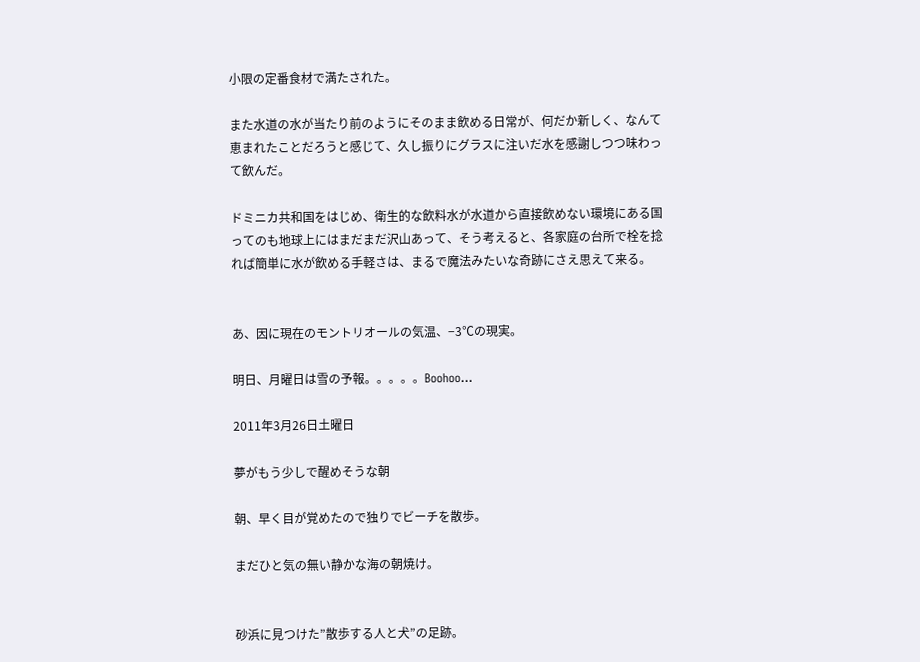小限の定番食材で満たされた。

また水道の水が当たり前のようにそのまま飲める日常が、何だか新しく、なんて恵まれたことだろうと感じて、久し振りにグラスに注いだ水を感謝しつつ味わって飲んだ。

ドミニカ共和国をはじめ、衛生的な飲料水が水道から直接飲めない環境にある国ってのも地球上にはまだまだ沢山あって、そう考えると、各家庭の台所で栓を捻れば簡単に水が飲める手軽さは、まるで魔法みたいな奇跡にさえ思えて来る。


あ、因に現在のモントリオールの気温、−3℃の現実。

明日、月曜日は雪の予報。。。。。Boohoo...

2011年3月26日土曜日

夢がもう少しで醒めそうな朝

朝、早く目が覚めたので独りでビーチを散歩。

まだひと気の無い静かな海の朝焼け。


砂浜に見つけた”散歩する人と犬”の足跡。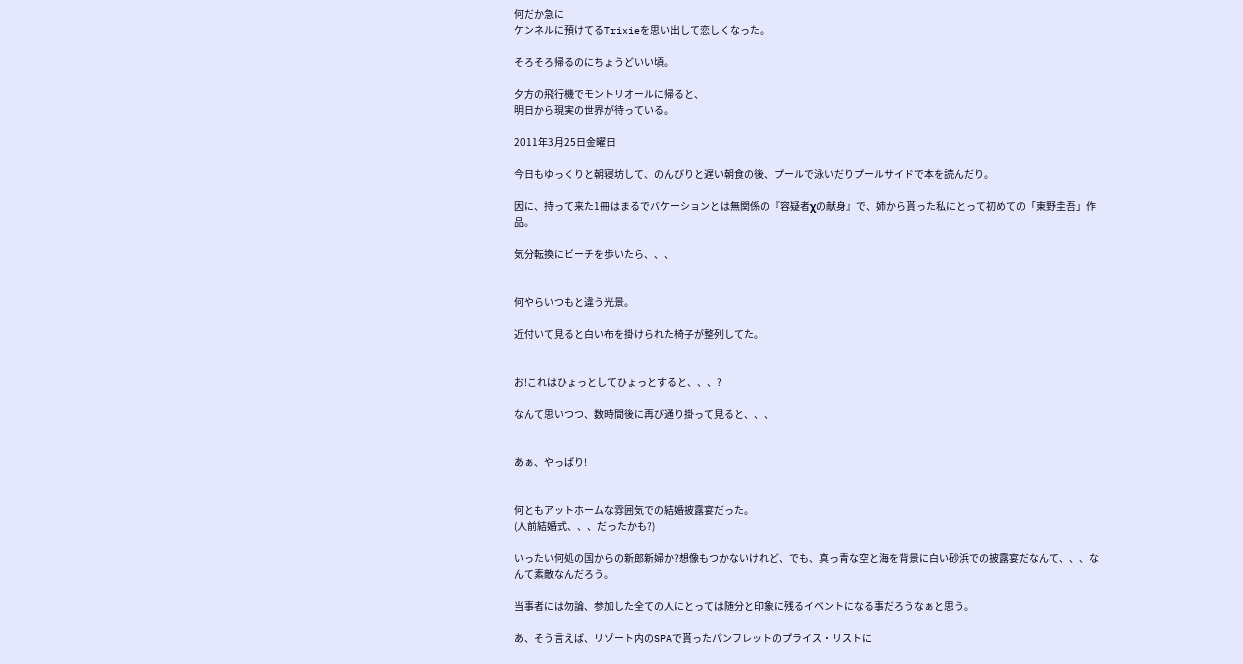何だか急に
ケンネルに預けてるTrixieを思い出して恋しくなった。

そろそろ帰るのにちょうどいい頃。

夕方の飛行機でモントリオールに帰ると、
明日から現実の世界が待っている。

2011年3月25日金曜日

今日もゆっくりと朝寝坊して、のんびりと遅い朝食の後、プールで泳いだりプールサイドで本を読んだり。

因に、持って来た1冊はまるでバケーションとは無関係の『容疑者χの献身』で、姉から貰った私にとって初めての「東野圭吾」作品。

気分転換にビーチを歩いたら、、、


何やらいつもと違う光景。

近付いて見ると白い布を掛けられた椅子が整列してた。


お!これはひょっとしてひょっとすると、、、?

なんて思いつつ、数時間後に再び通り掛って見ると、、、


あぁ、やっぱり!


何ともアットホームな雰囲気での結婚披露宴だった。
(人前結婚式、、、だったかも?)

いったい何処の国からの新郎新婦か?想像もつかないけれど、でも、真っ青な空と海を背景に白い砂浜での披露宴だなんて、、、なんて素敵なんだろう。

当事者には勿論、参加した全ての人にとっては随分と印象に残るイベントになる事だろうなぁと思う。

あ、そう言えば、リゾート内のSPAで貰ったパンフレットのプライス・リストに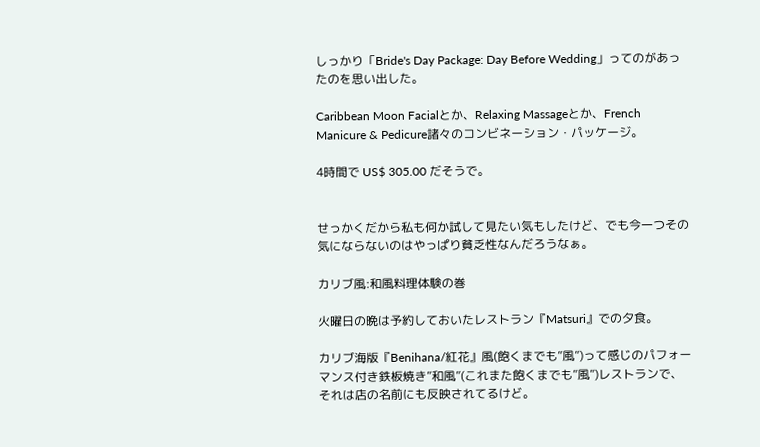しっかり「Bride's Day Package: Day Before Wedding」ってのがあったのを思い出した。

Caribbean Moon Facialとか、Relaxing Massageとか、French Manicure & Pedicure諸々のコンビネーション・パッケージ。

4時間で US$ 305.00 だそうで。


せっかくだから私も何か試して見たい気もしたけど、でも今一つその気にならないのはやっぱり貧乏性なんだろうなぁ。

カリブ風:和風料理体験の巻

火曜日の晩は予約しておいたレストラン『Matsuri』での夕食。

カリブ海版『Benihana/紅花』風(飽くまでも”風”)って感じのパフォーマンス付き鉄板焼き”和風”(これまた飽くまでも”風”)レストランで、それは店の名前にも反映されてるけど。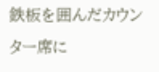鉄板を囲んだカウンター席に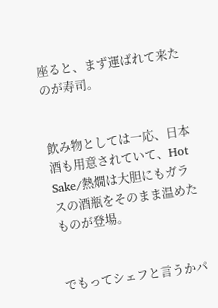座ると、まず運ばれて来たのが寿司。


飲み物としては一応、日本酒も用意されていて、Hot Sake/熱燗は大胆にもガラスの酒瓶をそのまま温めたものが登場。


でもってシェフと言うかパ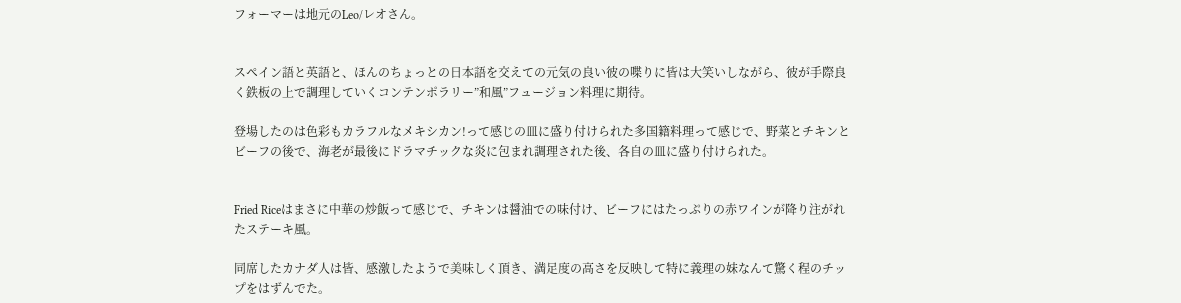フォーマーは地元のLeo/レオさん。


スペイン語と英語と、ほんのちょっとの日本語を交えての元気の良い彼の喋りに皆は大笑いしながら、彼が手際良く鉄板の上で調理していくコンテンポラリー”和風”フュージョン料理に期待。

登場したのは色彩もカラフルなメキシカン!って感じの皿に盛り付けられた多国籍料理って感じで、野菜とチキンとビーフの後で、海老が最後にドラマチックな炎に包まれ調理された後、各自の皿に盛り付けられた。


Fried Riceはまさに中華の炒飯って感じで、チキンは醤油での味付け、ビーフにはたっぷりの赤ワインが降り注がれたステーキ風。

同席したカナダ人は皆、感激したようで美味しく頂き、満足度の高さを反映して特に義理の妹なんて驚く程のチップをはずんでた。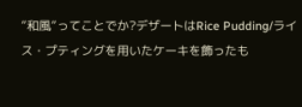”和風”ってことでか?デザートはRice Pudding/ライス・プティングを用いたケーキを飾ったも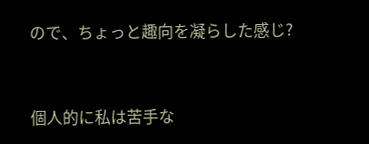ので、ちょっと趣向を凝らした感じ?


個人的に私は苦手な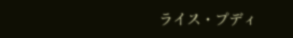ライス・プディ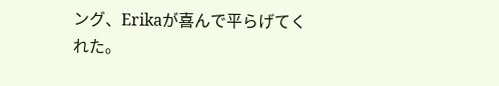ング、Erikaが喜んで平らげてくれた。